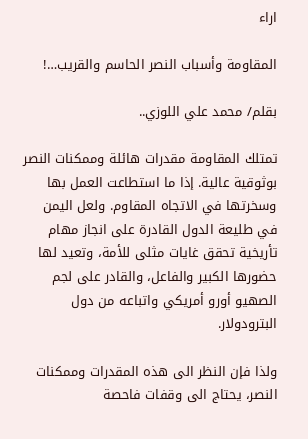اراء

المقاومة وأسباب النصر الحاسم والقريب…!

بقلم/ محمد علي اللوزي..

تمتلك المقاومة مقدرات هائلة وممكنات النصر بوثوقية عالية. إذا ما استطاعت العمل بها وسخرتها في الاتجاه المقاوم. ولعل اليمن في طليعة الدول القادرة على انجاز مهام تأريخية تحقق غايات مثلى للأمة، وتعيد لها حضورها الكبير والفاعل، والقادر على لجم الصهيو أورو أمريكي واتباعه من دول البترودولار.

ولذا فإن النظر الى هذه المقدرات وممكنات النصر، يحتاج الى وقفات فاحصة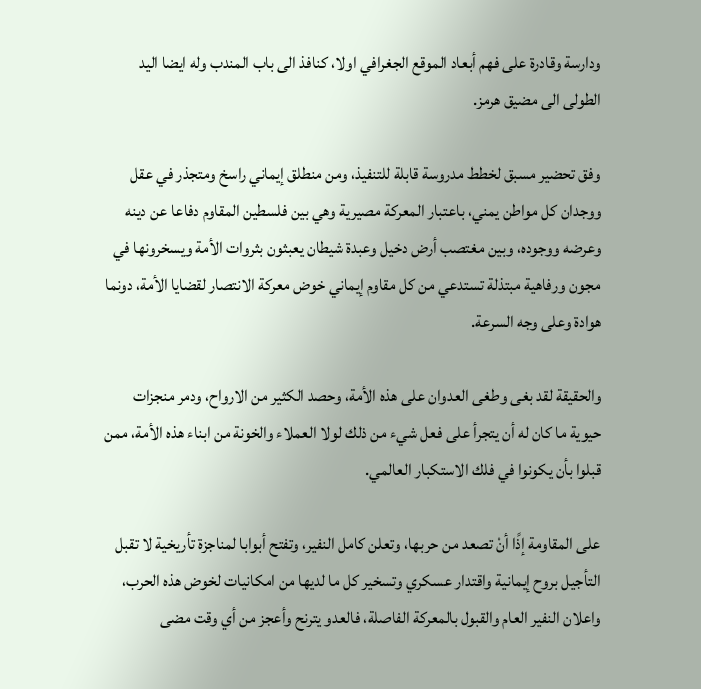ودارسة وقادرة على فهم أبعاد الموقع الجغرافي اولا، كنافذ الى باب المندب وله ايضا اليد الطولى الى مضيق هرمز.

وفق تحضير مسبق لخطط مدروسة قابلة للتنفيذ، ومن منطلق إيماني راسخ ومتجذر في عقل ووجدان كل مواطن يمني، باعتبار المعركة مصيرية وهي بين فلسطين المقاوم دفاعا عن دينه وعرضه ووجوده، وبين مغتصب أرض دخيل وعبدة شيطان يعبثون بثروات الأمة ويسخرونها في مجون ورفاهية مبتذلة تستدعي من كل مقاوم إيماني خوض معركة الانتصار لقضايا الأمة، دونما هوادة وعلى وجه السرعة.

والحقيقة لقد بغى وطغى العدوان على هذه الأمة، وحصد الكثير من الارواح، ودمر منجزات حيوية ما كان له أن يتجرأ على فعل شيء من ذلك لولا العملاء والخونة من ابناء هذه الأمة، ممن قبلوا بأن يكونوا في فلك الاستكبار العالمي.

على المقاومة إذًا أنْ تصعد من حربها، وتعلن كامل النفير، وتفتح أبوابا لمناجزة تأريخية لا تقبل التأجيل بروح إيمانية واقتدار عسكري وتسخير كل ما لديها من امكانيات لخوض هذه الحرب، واعلان النفير العام والقبول بالمعركة الفاصلة، فالعدو يترنح وأعجز من أي وقت مضى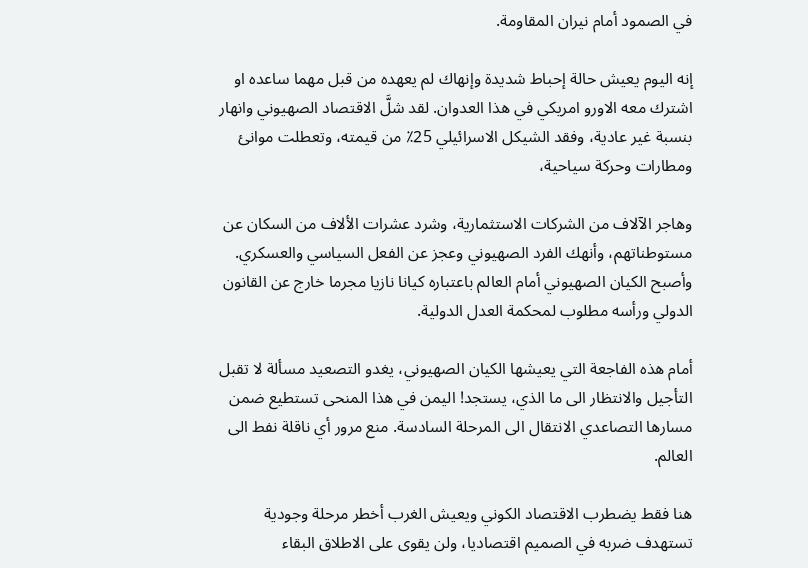في الصمود أمام نيران المقاومة.

إنه اليوم يعيش حالة إحباط شديدة وإنهاك لم يعهده من قبل مهما ساعده او اشترك معه الاورو امريكي في هذا العدوان. لقد شلَّ الاقتصاد الصهيوني وانهار بنسبة غير عادية، وفقد الشيكل الاسرائيلي 25٪ من قيمته، وتعطلت موانئ ومطارات وحركة سياحية،

وهاجر الآلاف من الشركات الاستثمارية، وشرد عشرات الألاف من السكان عن مستوطناتهم، وأنهك الفرد الصهيوني وعجز عن الفعل السياسي والعسكري. وأصبح الكيان الصهيوني أمام العالم باعتباره كيانا نازيا مجرما خارج عن القانون الدولي ورأسه مطلوب لمحكمة العدل الدولية.

أمام هذه الفاجعة التي يعيشها الكيان الصهيوني، يغدو التصعيد مسألة لا تقبل التأجيل والانتظار الى ما الذي، يستجد! اليمن في هذا المنحى تستطيع ضمن مسارها التصاعدي الانتقال الى المرحلة السادسة. منع مرور أي ناقلة نفط الى العالم.

هنا فقط يضطرب الاقتصاد الكوني ويعيش الغرب أخطر مرحلة وجودية تستهدف ضربه في الصميم اقتصاديا، ولن يقوى على الاطلاق البقاء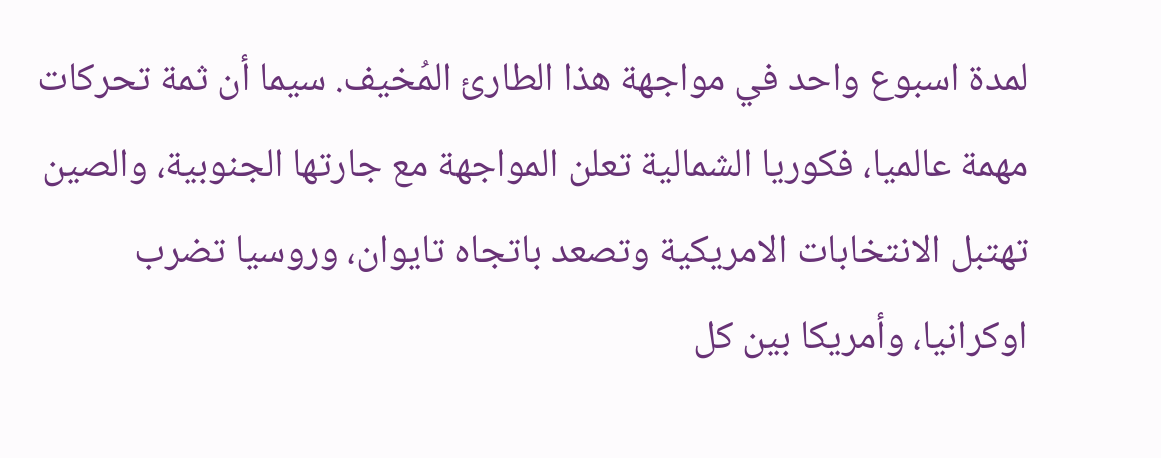لمدة اسبوع واحد في مواجهة هذا الطارئ المُخيف. سيما أن ثمة تحركات مهمة عالميا، فكوريا الشمالية تعلن المواجهة مع جارتها الجنوبية، والصين تهتبل الانتخابات الامريكية وتصعد باتجاه تايوان، وروسيا تضرب اوكرانيا، وأمريكا بين كل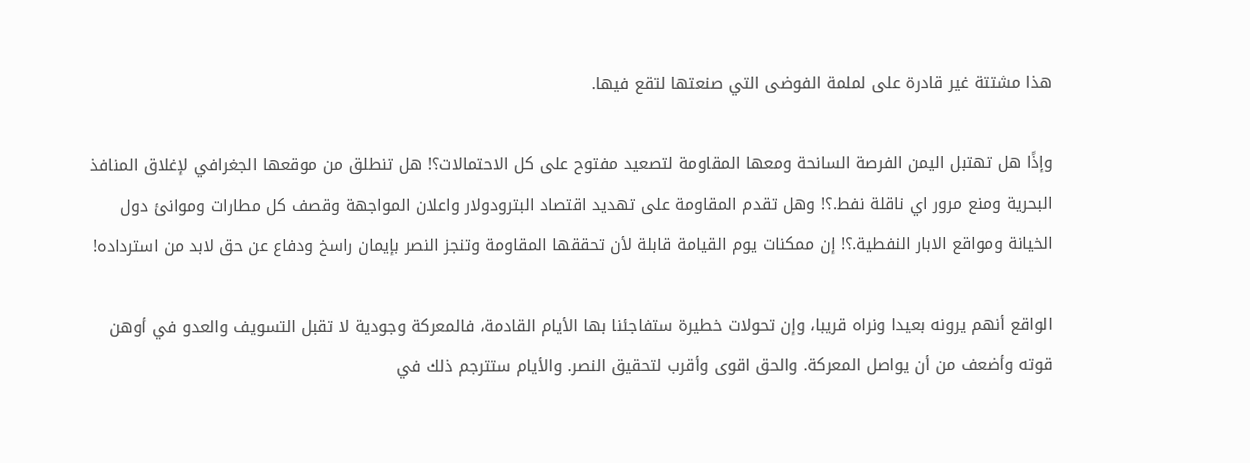هذا مشتتة غير قادرة على لملمة الفوضى التي صنعتها لتقع فيها.

وإذًا هل تهتبل اليمن الفرصة السانحة ومعها المقاومة لتصعيد مفتوح على كل الاحتمالات؟! هل تنطلق من موقعها الجغرافي لإغلاق المنافذ البحرية ومنع مرور اي ناقلة نفط.؟! وهل تقدم المقاومة على تهديد اقتصاد البترودولار واعلان المواجهة وقصف كل مطارات وموانئ دول الخيانة ومواقع الابار النفطية.؟! إن ممكنات يوم القيامة قابلة لأن تحققها المقاومة وتنجز النصر بإيمان راسخ ودفاع عن حق لابد من استرداده!

الواقع أنهم يرونه بعيدا ونراه قريبا، وإن تحولات خطيرة ستفاجئنا بها الأيام القادمة، فالمعركة وجودية لا تقبل التسويف والعدو في أوهن قوته وأضعف من أن يواصل المعركة. والحق اقوى وأقرب لتحقيق النصر. والأيام ستترجم ذلك في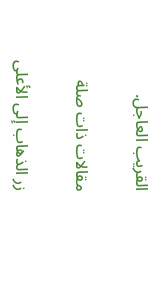القريب العاجل.

مقالات ذات صلة

زر الذهاب إلى الأعلى